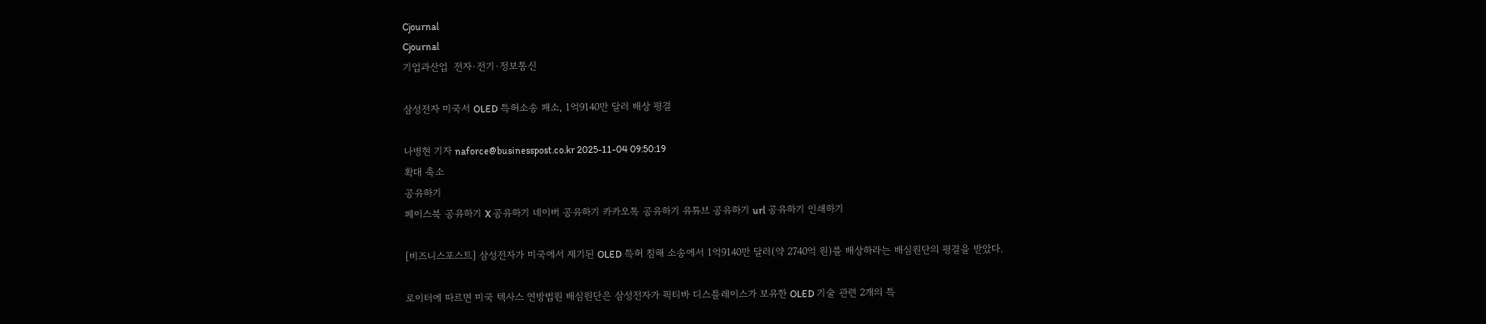Cjournal
Cjournal
기업과산업  전자·전기·정보통신

삼성전자 미국서 OLED 특허소송 패소, 1억9140만 달러 배상 평결

나병현 기자 naforce@businesspost.co.kr 2025-11-04 09:50:19
확대 축소
공유하기
페이스북 공유하기 X 공유하기 네이버 공유하기 카카오톡 공유하기 유튜브 공유하기 url 공유하기 인쇄하기

[비즈니스포스트] 삼성전자가 미국에서 제기된 OLED 특허 침해 소송에서 1억9140만 달러(약 2740억 원)를 배상하라는 배심원단의 평결을 받았다.

로이터에 따르면 미국 텍사스 연방법원 배심원단은 삼성전자가 픽티바 디스플레이스가 보유한 OLED 기술 관련 2개의 특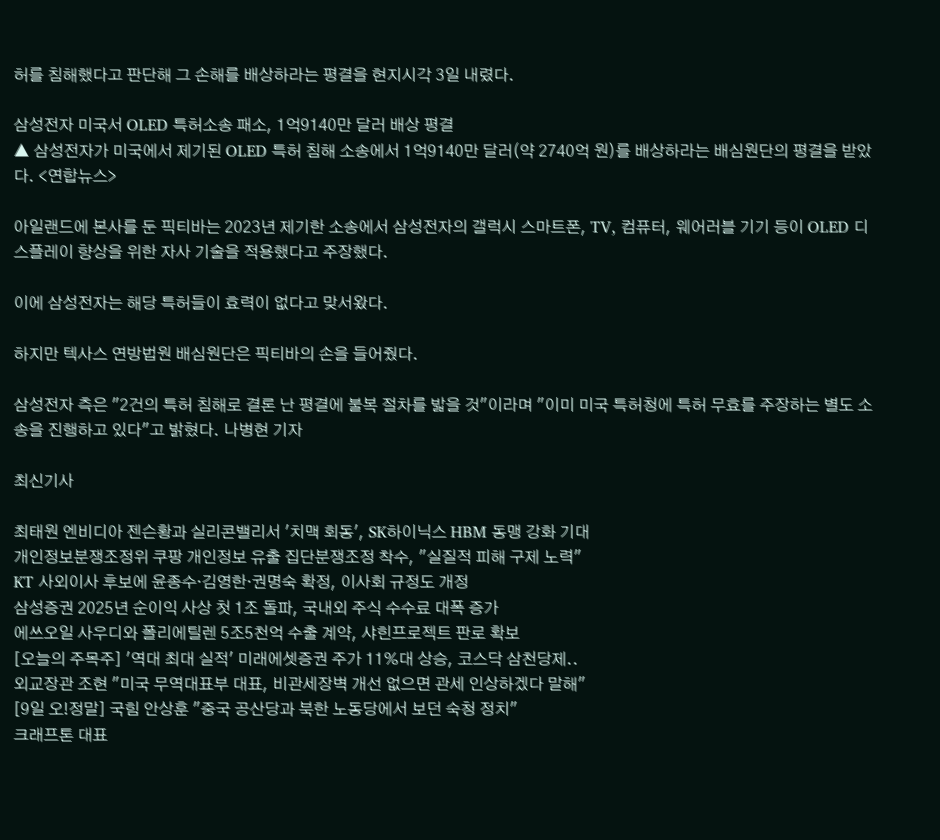허를 침해했다고 판단해 그 손해를 배상하라는 평결을 현지시각 3일 내렸다.

삼성전자 미국서 OLED 특허소송 패소, 1억9140만 달러 배상 평결
▲ 삼성전자가 미국에서 제기된 OLED 특허 침해 소송에서 1억9140만 달러(약 2740억 원)를 배상하라는 배심원단의 평결을 받았다. <연합뉴스>

아일랜드에 본사를 둔 픽티바는 2023년 제기한 소송에서 삼성전자의 갤럭시 스마트폰, TV, 컴퓨터, 웨어러블 기기 등이 OLED 디스플레이 향상을 위한 자사 기술을 적용했다고 주장했다.

이에 삼성전자는 해당 특허들이 효력이 없다고 맞서왔다.

하지만 텍사스 연방법원 배심원단은 픽티바의 손을 들어줬다.

삼성전자 측은 "2건의 특허 침해로 결론 난 평결에 불복 절차를 밟을 것"이라며 "이미 미국 특허청에 특허 무효를 주장하는 별도 소송을 진행하고 있다"고 밝혔다. 나병현 기자

최신기사

최태원 엔비디아 젠슨황과 실리콘밸리서 '치맥 회동', SK하이닉스 HBM 동맹 강화 기대
개인정보분쟁조정위 쿠팡 개인정보 유출 집단분쟁조정 착수, "실질적 피해 구제 노력"
KT 사외이사 후보에 윤종수·김영한·권명숙 확정, 이사회 규정도 개정
삼성증권 2025년 순이익 사상 첫 1조 돌파, 국내외 주식 수수료 대폭 증가
에쓰오일 사우디와 폴리에틸렌 5조5천억 수출 계약, 샤힌프로젝트 판로 확보
[오늘의 주목주] '역대 최대 실적' 미래에셋증권 주가 11%대 상승, 코스닥 삼천당제..
외교장관 조현 "미국 무역대표부 대표, 비관세장벽 개선 없으면 관세 인상하겠다 말해"
[9일 오!정말] 국힘 안상훈 "중국 공산당과 북한 노동당에서 보던 숙청 정치"
크래프톤 대표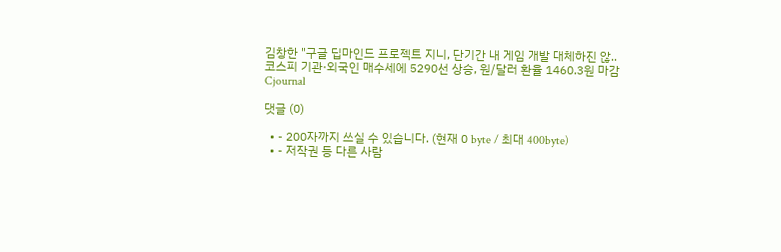김창한 "구글 딥마인드 프로젝트 지니, 단기간 내 게임 개발 대체하진 않..
코스피 기관·외국인 매수세에 5290선 상승, 원/달러 환율 1460.3원 마감
Cjournal

댓글 (0)

  • - 200자까지 쓰실 수 있습니다. (현재 0 byte / 최대 400byte)
  • - 저작권 등 다른 사람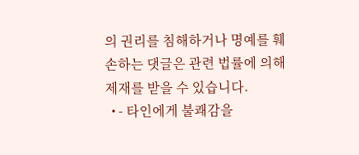의 권리를 침해하거나 명예를 훼손하는 댓글은 관련 법률에 의해 제재를 받을 수 있습니다.
  • - 타인에게 불쾌감을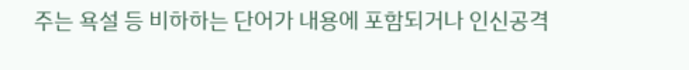주는 욕설 등 비하하는 단어가 내용에 포함되거나 인신공격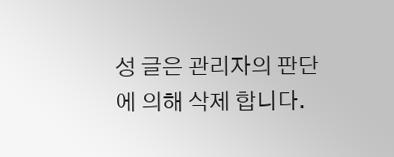성 글은 관리자의 판단에 의해 삭제 합니다.